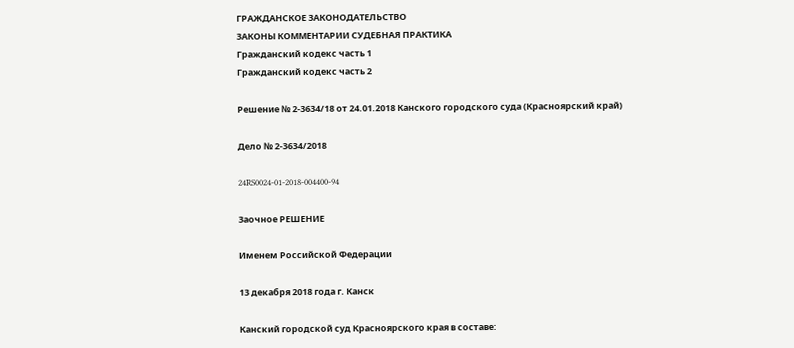ГРАЖДАНСКОЕ ЗАКОНОДАТЕЛЬСТВО
ЗАКОНЫ КОММЕНТАРИИ СУДЕБНАЯ ПРАКТИКА
Гражданский кодекс часть 1
Гражданский кодекс часть 2

Решение № 2-3634/18 от 24.01.2018 Канского городского суда (Красноярский край)

Дело № 2-3634/2018

24RS0024-01-2018-004400-94

Заочное РЕШЕНИЕ

Именем Российской Федерации

13 декабря 2018 года г. Канск

Канский городской суд Красноярского края в составе: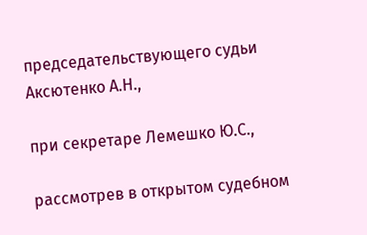председательствующего судьи Аксютенко А.Н.,

при секретаре Лемешко Ю.С.,

рассмотрев в открытом судебном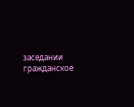заседании гражданское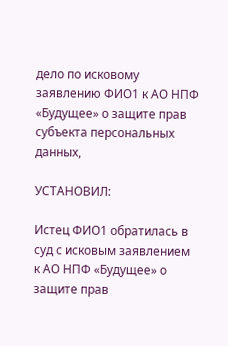дело по исковому заявлению ФИО1 к АО НПФ «Будущее» о защите прав субъекта персональных данных,

УСТАНОВИЛ:

Истец ФИО1 обратилась в суд с исковым заявлением к АО НПФ «Будущее» о защите прав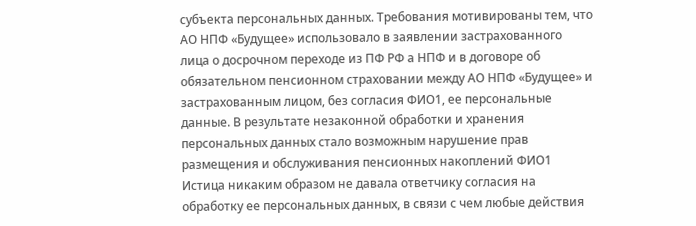субъекта персональных данных. Требования мотивированы тем, что АО НПФ «Будущее» использовало в заявлении застрахованного лица о досрочном переходе из ПФ РФ а НПФ и в договоре об обязательном пенсионном страховании между АО НПФ «Будущее» и застрахованным лицом, без согласия ФИО1, ее персональные данные. В результате незаконной обработки и хранения персональных данных стало возможным нарушение прав размещения и обслуживания пенсионных накоплений ФИО1 Истица никаким образом не давала ответчику согласия на обработку ее персональных данных, в связи с чем любые действия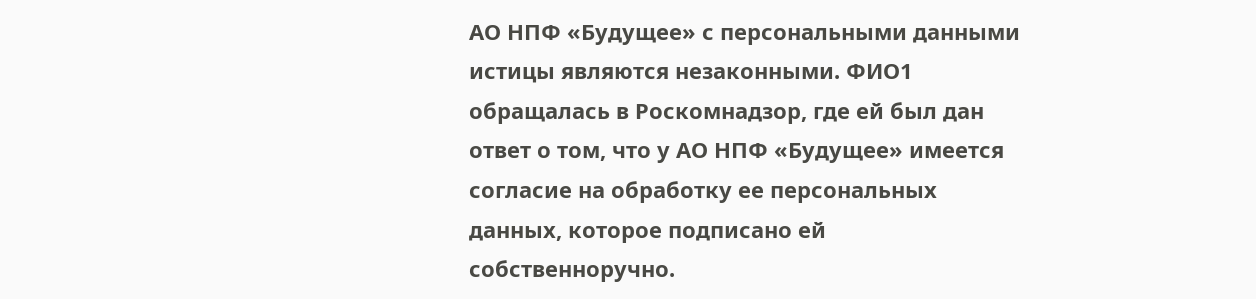АО НПФ «Будущее» с персональными данными истицы являются незаконными. ФИО1 обращалась в Роскомнадзор, где ей был дан ответ о том, что у АО НПФ «Будущее» имеется согласие на обработку ее персональных данных, которое подписано ей собственноручно.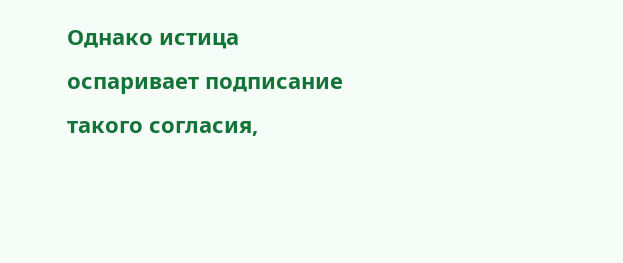Однако истица оспаривает подписание такого согласия,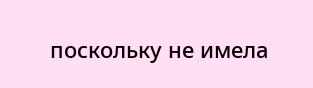поскольку не имела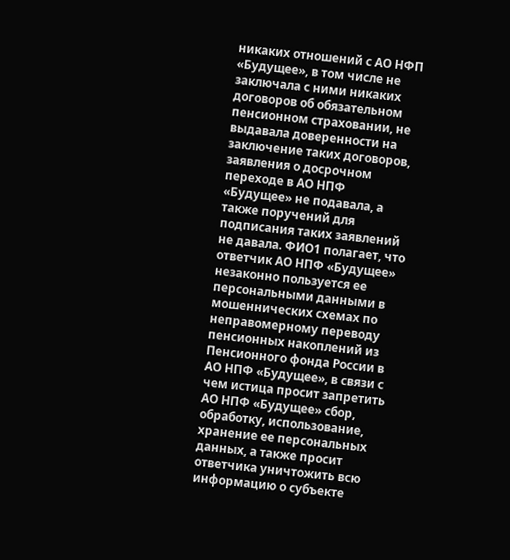никаких отношений с АО НФП «Будущее», в том числе не заключала с ними никаких договоров об обязательном пенсионном страховании, не выдавала доверенности на заключение таких договоров, заявления о досрочном переходе в АО НПФ «Будущее» не подавала, а также поручений для подписания таких заявлений не давала. ФИО1 полагает, что ответчик АО НПФ «Будущее» незаконно пользуется ее персональными данными в мошеннических схемах по неправомерному переводу пенсионных накоплений из Пенсионного фонда России в АО НПФ «Будущее», в связи с чем истица просит запретить АО НПФ «Будущее» сбор, обработку, использование, хранение ее персональных данных, а также просит ответчика уничтожить всю информацию о субъекте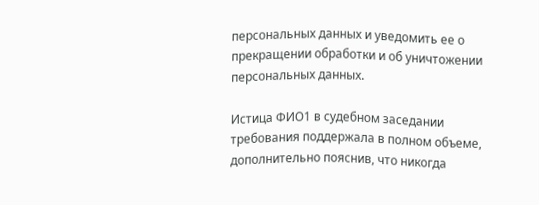персональных данных и уведомить ее о прекращении обработки и об уничтожении персональных данных.

Истица ФИО1 в судебном заседании требования поддержала в полном объеме, дополнительно пояснив, что никогда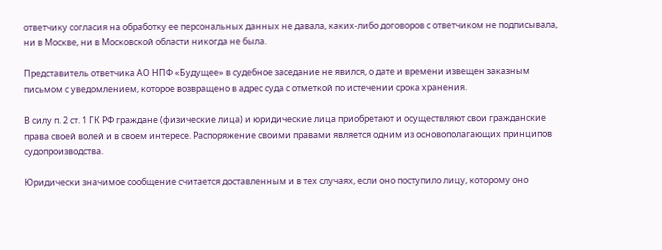ответчику согласия на обработку ее персональных данных не давала, каких-либо договоров с ответчиком не подписывала, ни в Москве, ни в Московской области никогда не была.

Представитель ответчика АО НПФ «Будущее» в судебное заседание не явился, о дате и времени извещен заказным письмом с уведомлением, которое возвращено в адрес суда с отметкой по истечении срока хранения.

В силу п. 2 ст. 1 ГК РФ граждане (физические лица) и юридические лица приобретают и осуществляют свои гражданские права своей волей и в своем интересе. Распоряжение своими правами является одним из основополагающих принципов судопроизводства.

Юридически значимое сообщение считается доставленным и в тех случаях, если оно поступило лицу, которому оно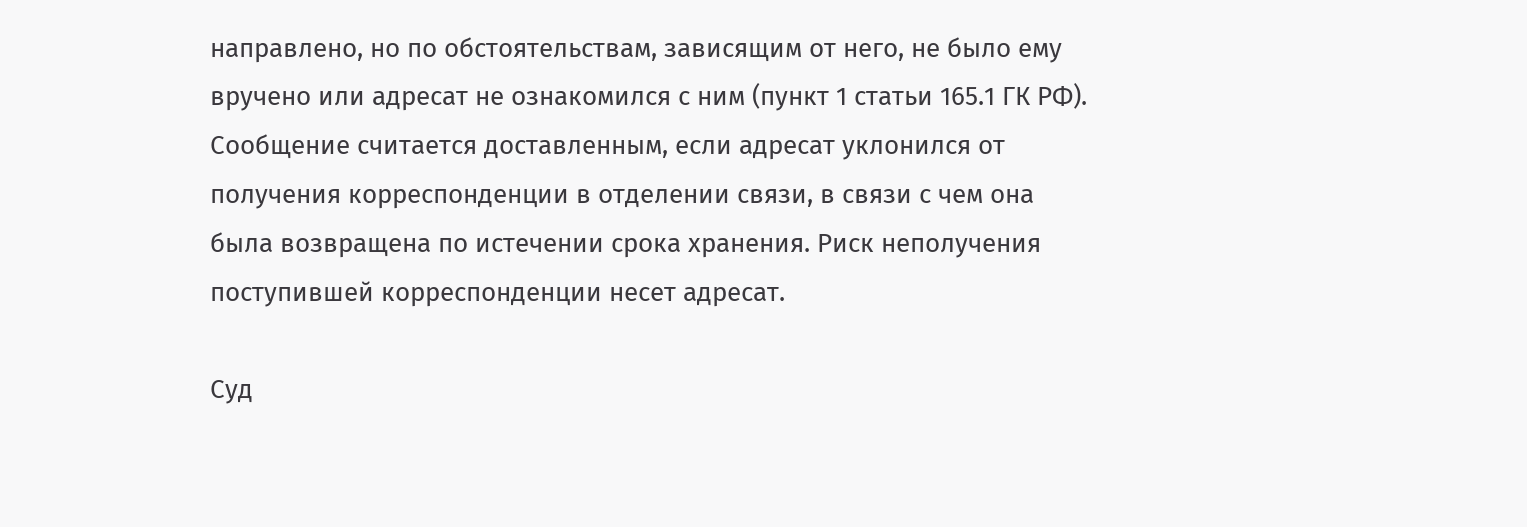направлено, но по обстоятельствам, зависящим от него, не было ему вручено или адресат не ознакомился с ним (пункт 1 статьи 165.1 ГК РФ). Сообщение считается доставленным, если адресат уклонился от получения корреспонденции в отделении связи, в связи с чем она была возвращена по истечении срока хранения. Риск неполучения поступившей корреспонденции несет адресат.

Суд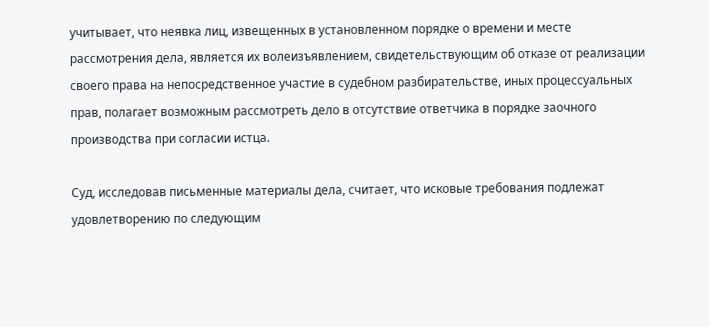учитывает, что неявка лиц, извещенных в установленном порядке о времени и месте рассмотрения дела, является их волеизъявлением, свидетельствующим об отказе от реализации своего права на непосредственное участие в судебном разбирательстве, иных процессуальных прав, полагает возможным рассмотреть дело в отсутствие ответчика в порядке заочного производства при согласии истца.

Суд, исследовав письменные материалы дела, считает, что исковые требования подлежат удовлетворению по следующим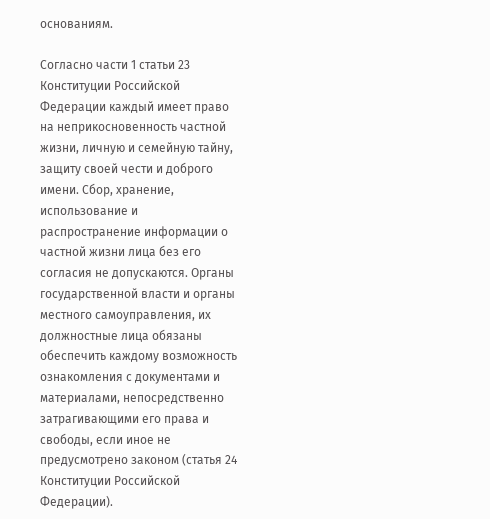основаниям.

Согласно части 1 статьи 23 Конституции Российской Федерации каждый имеет право на неприкосновенность частной жизни, личную и семейную тайну, защиту своей чести и доброго имени. Сбор, хранение, использование и распространение информации о частной жизни лица без его согласия не допускаются. Органы государственной власти и органы местного самоуправления, их должностные лица обязаны обеспечить каждому возможность ознакомления с документами и материалами, непосредственно затрагивающими его права и свободы, если иное не предусмотрено законом (статья 24 Конституции Российской Федерации).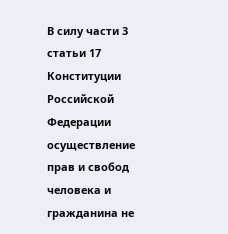В силу части 3 статьи 17 Конституции Российской Федерации осуществление прав и свобод человека и гражданина не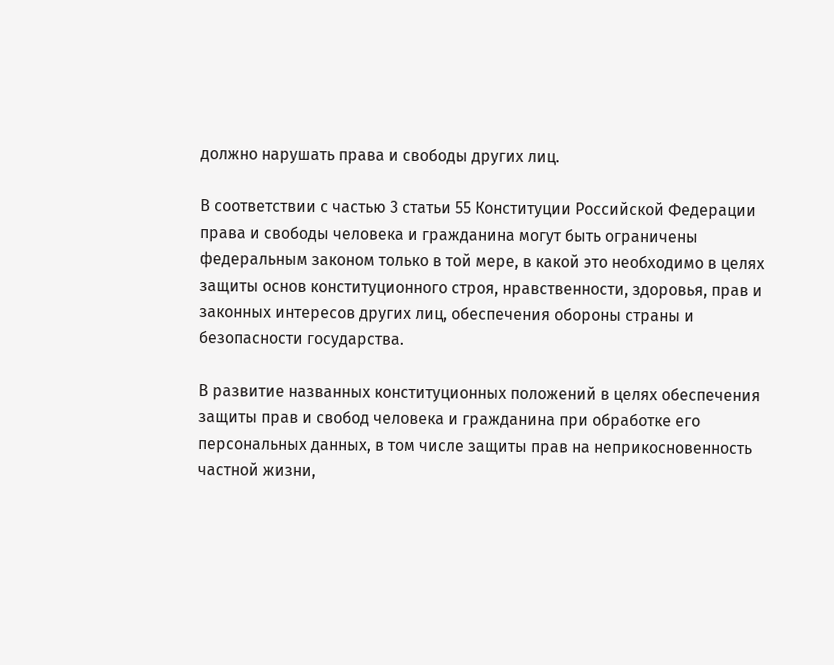должно нарушать права и свободы других лиц.

В соответствии с частью 3 статьи 55 Конституции Российской Федерации права и свободы человека и гражданина могут быть ограничены федеральным законом только в той мере, в какой это необходимо в целях защиты основ конституционного строя, нравственности, здоровья, прав и законных интересов других лиц, обеспечения обороны страны и безопасности государства.

В развитие названных конституционных положений в целях обеспечения защиты прав и свобод человека и гражданина при обработке его персональных данных, в том числе защиты прав на неприкосновенность частной жизни,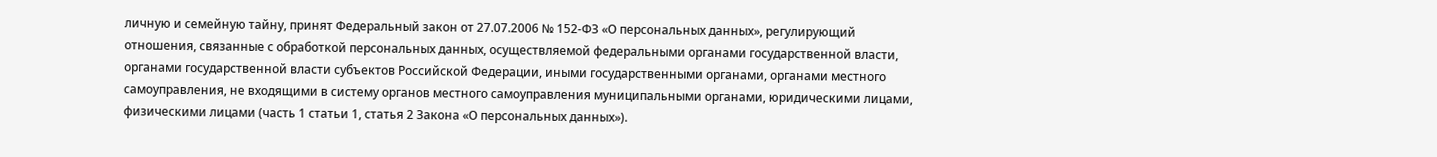личную и семейную тайну, принят Федеральный закон от 27.07.2006 № 152-ФЗ «О персональных данных», регулирующий отношения, связанные с обработкой персональных данных, осуществляемой федеральными органами государственной власти, органами государственной власти субъектов Российской Федерации, иными государственными органами, органами местного самоуправления, не входящими в систему органов местного самоуправления муниципальными органами, юридическими лицами, физическими лицами (часть 1 статьи 1, статья 2 Закона «О персональных данных»).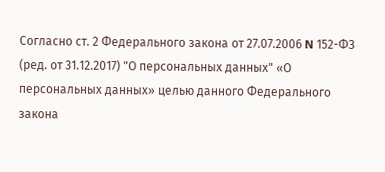Согласно ст. 2 Федерального закона от 27.07.2006 N 152-ФЗ (ред. от 31.12.2017) "О персональных данных" «О персональных данных» целью данного Федерального закона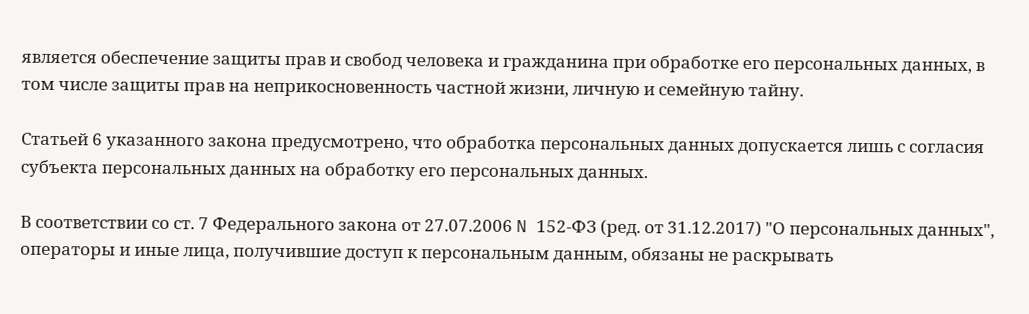является обеспечение защиты прав и свобод человека и гражданина при обработке его персональных данных, в том числе защиты прав на неприкосновенность частной жизни, личную и семейную тайну.

Статьей 6 указанного закона предусмотрено, что обработка персональных данных допускается лишь с согласия субъекта персональных данных на обработку его персональных данных.

В соответствии со ст. 7 Федерального закона от 27.07.2006 N 152-ФЗ (ред. от 31.12.2017) "О персональных данных", операторы и иные лица, получившие доступ к персональным данным, обязаны не раскрывать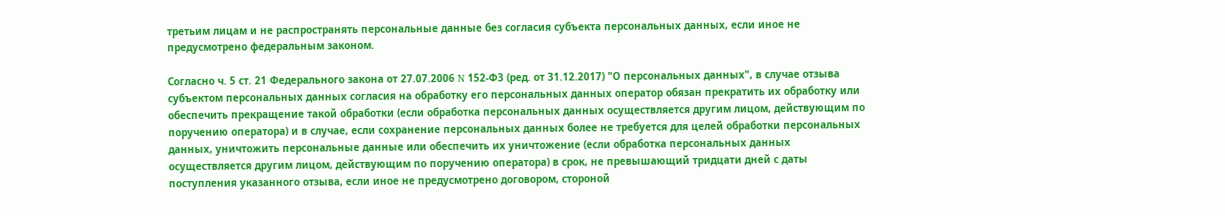третьим лицам и не распространять персональные данные без согласия субъекта персональных данных, если иное не предусмотрено федеральным законом.

Согласно ч. 5 ст. 21 Федерального закона от 27.07.2006 N 152-ФЗ (ред. от 31.12.2017) "О персональных данных", в случае отзыва субъектом персональных данных согласия на обработку его персональных данных оператор обязан прекратить их обработку или обеспечить прекращение такой обработки (если обработка персональных данных осуществляется другим лицом, действующим по поручению оператора) и в случае, если сохранение персональных данных более не требуется для целей обработки персональных данных, уничтожить персональные данные или обеспечить их уничтожение (если обработка персональных данных осуществляется другим лицом, действующим по поручению оператора) в срок, не превышающий тридцати дней с даты поступления указанного отзыва, если иное не предусмотрено договором, стороной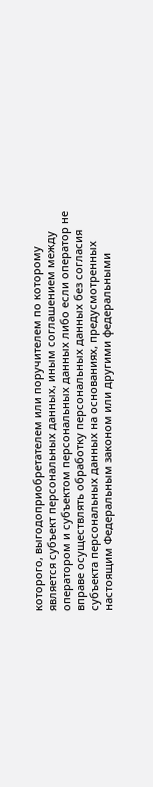которого, выгодоприобретателем или поручителем по которому является субъект персональных данных, иным соглашением между оператором и субъектом персональных данных либо если оператор не вправе осуществлять обработку персональных данных без согласия субъекта персональных данных на основаниях, предусмотренных настоящим Федеральным законом или другими федеральными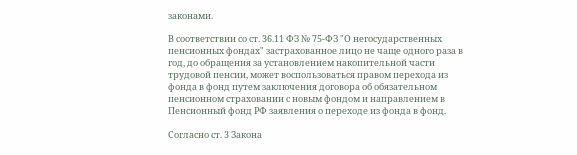законами.

В соответствии со ст. 36.11 ФЗ № 75-ФЗ "О негосударственных пенсионных фондах" застрахованное лицо не чаще одного раза в год, до обращения за установлением накопительной части трудовой пенсии, может воспользоваться правом перехода из фонда в фонд путем заключения договора об обязательном пенсионном страховании с новым фондом и направлением в Пенсионный фонд РФ заявления о переходе из фонда в фонд.

Согласно ст. 3 Закона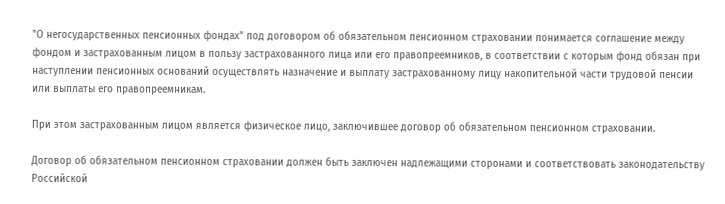"О негосударственных пенсионных фондах" под договором об обязательном пенсионном страховании понимается соглашение между фондом и застрахованным лицом в пользу застрахованного лица или его правопреемников, в соответствии с которым фонд обязан при наступлении пенсионных оснований осуществлять назначение и выплату застрахованному лицу накопительной части трудовой пенсии или выплаты его правопреемникам.

При этом застрахованным лицом является физическое лицо, заключившее договор об обязательном пенсионном страховании.

Договор об обязательном пенсионном страховании должен быть заключен надлежащими сторонами и соответствовать законодательству Российской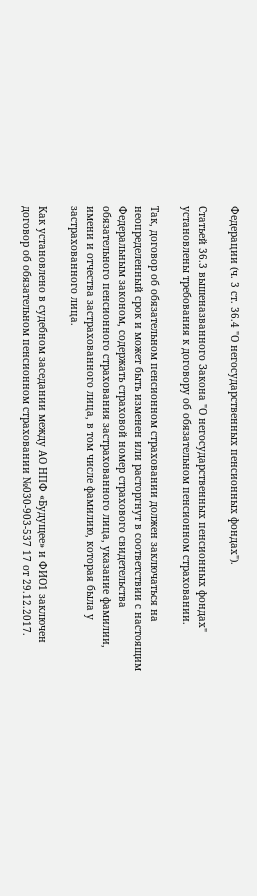Федерации (ч. 3 ст. 36.4 "О негосударственных пенсионных фондах").

Статьей 36.3 вышеназванного Закона "О негосударственных пенсионных фондах" установлены требования к договору об обязательном пенсионном страховании.

Так, договор об обязательном пенсионном страховании должен заключаться на неопределенный срок и может быть изменен или расторгнут в соответствии с настоящим Федеральным законом, содержать страховой номер страхового свидетельства обязательного пенсионного страхования застрахованного лица, указание фамилии, имени и отчества застрахованного лица, в том числе фамилию, которая была у застрахованного лица.

Как установлено в судебном заседании между АО НПФ «Будущее» и ФИО1 заключен договор об обязательном пенсионном страховании №030-903-537 17 от 29.12.2017.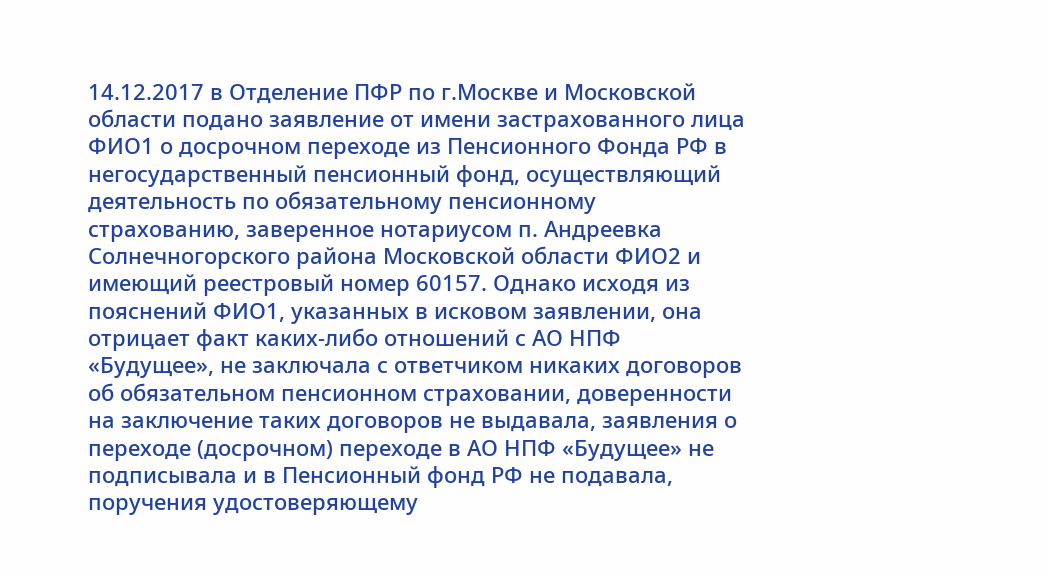14.12.2017 в Отделение ПФР по г.Москве и Московской области подано заявление от имени застрахованного лица ФИО1 о досрочном переходе из Пенсионного Фонда РФ в негосударственный пенсионный фонд, осуществляющий деятельность по обязательному пенсионному страхованию, заверенное нотариусом п. Андреевка Солнечногорского района Московской области ФИО2 и имеющий реестровый номер 60157. Однако исходя из пояснений ФИО1, указанных в исковом заявлении, она отрицает факт каких-либо отношений с АО НПФ «Будущее», не заключала с ответчиком никаких договоров об обязательном пенсионном страховании, доверенности на заключение таких договоров не выдавала, заявления о переходе (досрочном) переходе в АО НПФ «Будущее» не подписывала и в Пенсионный фонд РФ не подавала, поручения удостоверяющему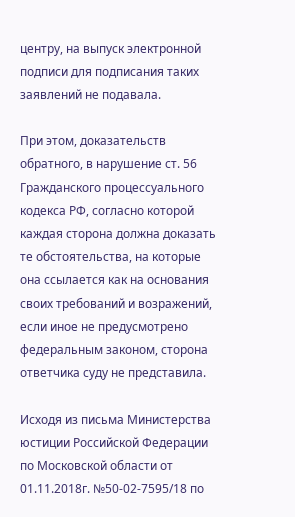центру, на выпуск электронной подписи для подписания таких заявлений не подавала.

При этом, доказательств обратного, в нарушение ст. 56 Гражданского процессуального кодекса РФ, согласно которой каждая сторона должна доказать те обстоятельства, на которые она ссылается как на основания своих требований и возражений, если иное не предусмотрено федеральным законом, сторона ответчика суду не представила.

Исходя из письма Министерства юстиции Российской Федерации по Московской области от 01.11.2018г. №50-02-7595/18 по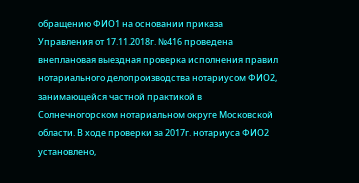обращению ФИО1 на основании приказа Управления от 17.11.2018г. №416 проведена внеплановая выездная проверка исполнения правил нотариального делопроизводства нотариусом ФИО2, занимающейся частной практикой в Солнечногорском нотариальном округе Московской области. В ходе проверки за 2017г. нотариуса ФИО2 установлено,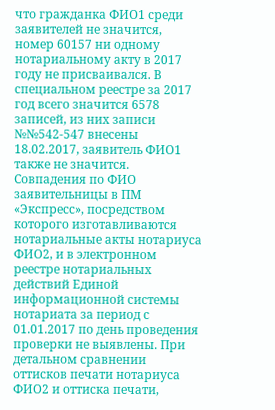что гражданка ФИО1 среди заявителей не значится, номер 60157 ни одному нотариальному акту в 2017 году не присваивался. В специальном реестре за 2017 год всего значится 6578 записей, из них записи №№542-547 внесены 18.02.2017, заявитель ФИО1 также не значится. Совпадения по ФИО заявительницы в ПМ «Экспресс», посредством которого изготавливаются нотариальные акты нотариуса ФИО2, и в электронном реестре нотариальных действий Единой информационной системы нотариата за период с 01.01.2017 по день проведения проверки не выявлены. При детальном сравнении оттисков печати нотариуса ФИО2 и оттиска печати,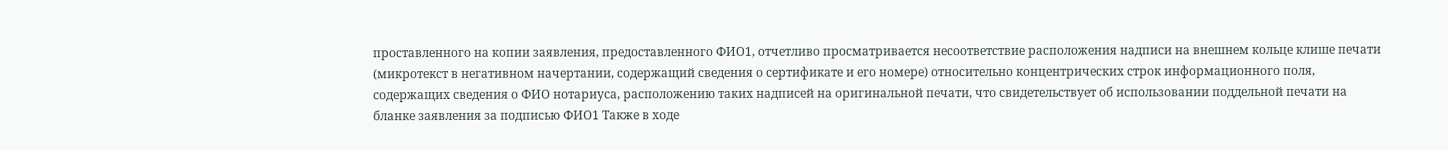проставленного на копии заявления, предоставленного ФИО1, отчетливо просматривается несоответствие расположения надписи на внешнем кольце клише печати (микротекст в негативном начертании, содержащий сведения о сертификате и его номере) относительно концентрических строк информационного поля, содержащих сведения о ФИО нотариуса, расположению таких надписей на оригинальной печати, что свидетельствует об использовании поддельной печати на бланке заявления за подписью ФИО1 Также в ходе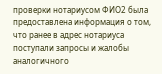проверки нотариусом ФИО2 была предоставлена информация о том, что ранее в адрес нотариуса поступали запросы и жалобы аналогичного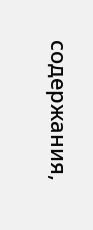содержания,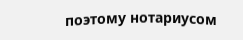поэтому нотариусом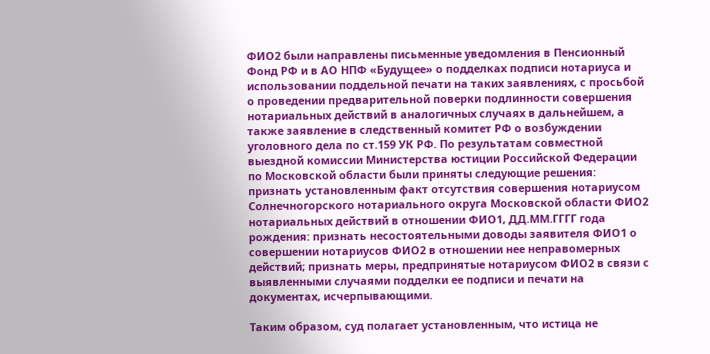ФИО2 были направлены письменные уведомления в Пенсионный Фонд РФ и в АО НПФ «Будущее» о подделках подписи нотариуса и использовании поддельной печати на таких заявлениях, с просьбой о проведении предварительной поверки подлинности совершения нотариальных действий в аналогичных случаях в дальнейшем, а также заявление в следственный комитет РФ о возбуждении уголовного дела по ст.159 УК РФ. По результатам совместной выездной комиссии Министерства юстиции Российской Федерации по Московской области были приняты следующие решения: признать установленным факт отсутствия совершения нотариусом Солнечногорского нотариального округа Московской области ФИО2 нотариальных действий в отношении ФИО1, ДД.ММ.ГГГГ года рождения: признать несостоятельными доводы заявителя ФИО1 о совершении нотариусов ФИО2 в отношении нее неправомерных действий; признать меры, предпринятые нотариусом ФИО2 в связи с выявленными случаями подделки ее подписи и печати на документах, исчерпывающими.

Таким образом, суд полагает установленным, что истица не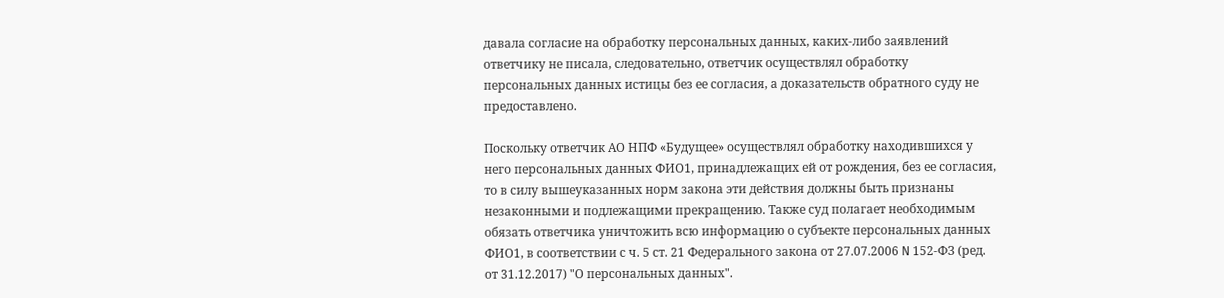давала согласие на обработку персональных данных, каких-либо заявлений ответчику не писала, следовательно, ответчик осуществлял обработку персональных данных истицы без ее согласия, а доказательств обратного суду не предоставлено.

Поскольку ответчик АО НПФ «Будущее» осуществлял обработку находившихся у него персональных данных ФИО1, принадлежащих ей от рождения, без ее согласия, то в силу вышеуказанных норм закона эти действия должны быть признаны незаконными и подлежащими прекращению. Также суд полагает необходимым обязать ответчика уничтожить всю информацию о субъекте персональных данных ФИО1, в соответствии с ч. 5 ст. 21 Федерального закона от 27.07.2006 N 152-ФЗ (ред. от 31.12.2017) "О персональных данных".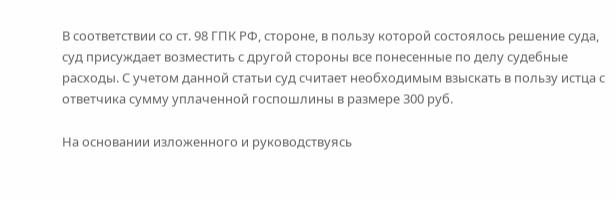В соответствии со ст. 98 ГПК РФ, стороне, в пользу которой состоялось решение суда, суд присуждает возместить с другой стороны все понесенные по делу судебные расходы. С учетом данной статьи суд считает необходимым взыскать в пользу истца с ответчика сумму уплаченной госпошлины в размере 300 руб.

На основании изложенного и руководствуясь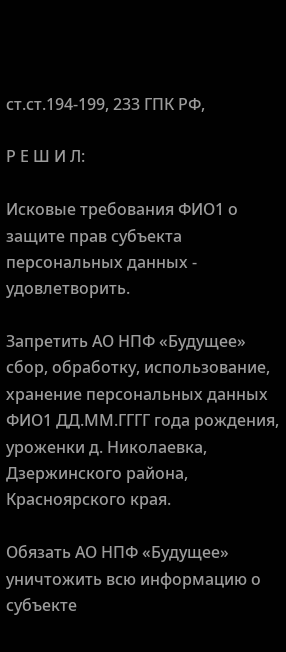ст.ст.194-199, 233 ГПК РФ,

Р Е Ш И Л:

Исковые требования ФИО1 о защите прав субъекта персональных данных - удовлетворить.

Запретить АО НПФ «Будущее» сбор, обработку, использование, хранение персональных данных ФИО1 ДД.ММ.ГГГГ года рождения, уроженки д. Николаевка, Дзержинского района, Красноярского края.

Обязать АО НПФ «Будущее» уничтожить всю информацию о субъекте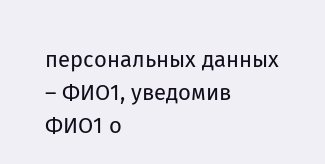персональных данных – ФИО1, уведомив ФИО1 о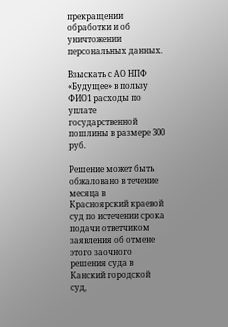прекращении обработки и об уничтожении персональных данных.

Взыскать с АО НПФ «Будущее» в пользу ФИО1 расходы по уплате государственной пошлины в размере 300 руб.

Решение может быть обжаловано в течение месяца в Красноярский краевой суд по истечении срока подачи ответчиком заявления об отмене этого заочного решения суда в Канский городской суд,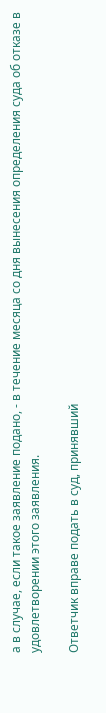а в случае, если такое заявление подано, - в течение месяца со дня вынесения определения суда об отказе в удовлетворении этого заявления.

Ответчик вправе подать в суд, принявший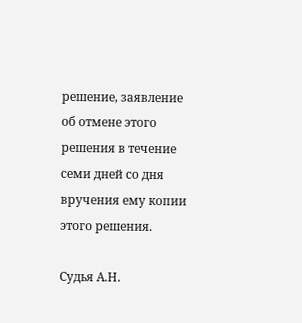решение, заявление об отмене этого решения в течение семи дней со дня вручения ему копии этого решения.

Судья А.Н.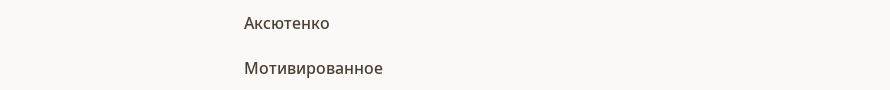Аксютенко

Мотивированное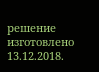решение изготовлено 13.12.2018.